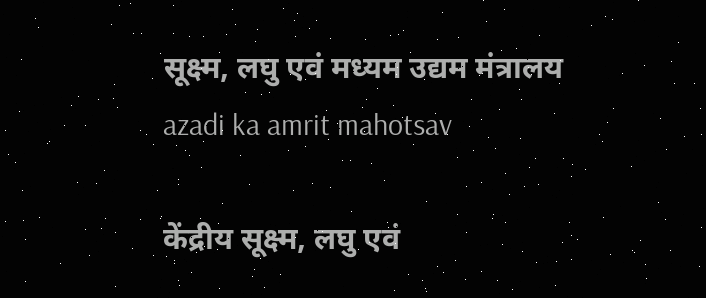सूक्ष्‍म, लघु एवं मध्‍यम उद्यम मंत्रालय
azadi ka amrit mahotsav

केंद्रीय सूक्ष्म, लघु एवं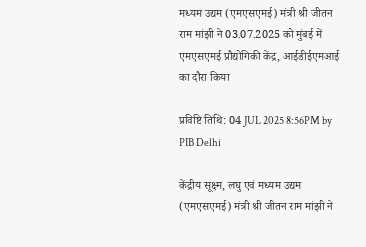मध्यम उद्यम (एमएसएमई) मंत्री श्री जीतन राम मांझी ने 03.07.2025 को मुंबई में एमएसएमई प्रौद्योगिकी केंद्र, आईडीईएमआई का दौरा किया

प्रविष्टि तिथि: 04 JUL 2025 8:56PM by PIB Delhi

केंद्रीय सूक्ष्म, लघु एवं मध्यम उद्यम (एमएसएमई) मंत्री श्री जीतन राम मांझी ने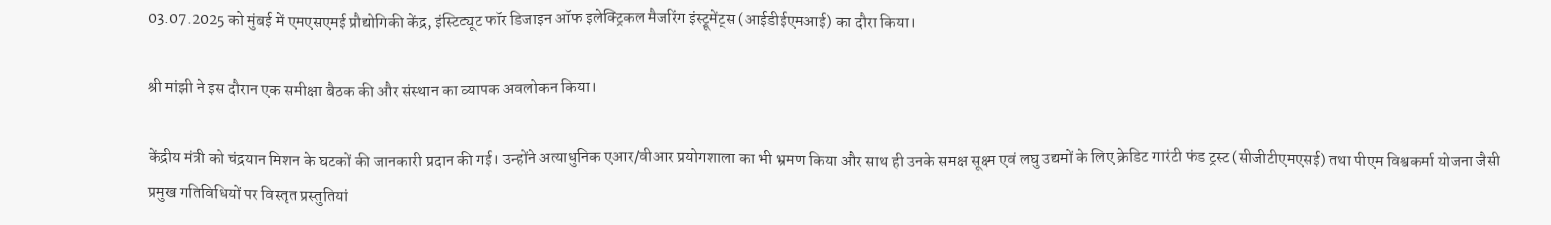03.07.2025 को मुंबई में एमएसएमई प्रौद्योगिकी केंद्र, इंस्टिट्यूट फॉर डिजाइन ऑफ इलेक्ट्रिकल मैजरिंग इंस्ट्रूमेंट्स (आईडीईएमआई) का दौरा किया।

श्री मांझी ने इस दौरान एक समीक्षा बैठक की और संस्थान का व्यापक अवलोकन किया।

केंद्रीय मंत्री को चंद्रयान मिशन के घटकों की जानकारी प्रदान की गई। उन्होंने अत्याधुनिक एआर/वीआर प्रयोगशाला का भी भ्रमण किया और साथ ही उनके समक्ष सूक्ष्म एवं लघु उद्यमों के लिए क्रेडिट गारंटी फंड ट्रस्ट (सीजीटीएमएसई) तथा पीएम विश्वकर्मा योजना जैसी प्रमुख गतिविधियों पर विस्तृत प्रस्तुतियां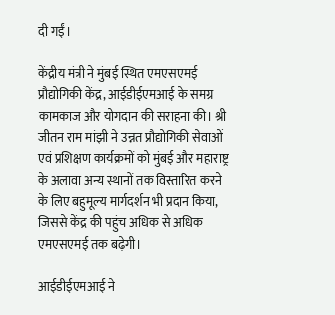दी गईं।

केंद्रीय मंत्री ने मुंबई स्थित एमएसएमई प्रौद्योगिकी केंद्र, आईडीईएमआई के समग्र कामकाज और योगदान की सराहना की। श्री जीतन राम मांझी ने उन्नत प्रौद्योगिकी सेवाओं एवं प्रशिक्षण कार्यक्रमों को मुंबई और महाराष्ट्र के अलावा अन्य स्थानों तक विस्तारित करने के लिए बहुमूल्य मार्गदर्शन भी प्रदान किया, जिससे केंद्र की पहुंच अधिक से अधिक एमएसएमई तक बढ़ेगी।

आईडीईएमआई ने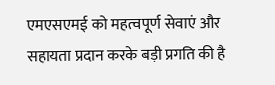एमएसएमई को महत्वपूर्ण सेवाएं और सहायता प्रदान करके बड़ी प्रगति की है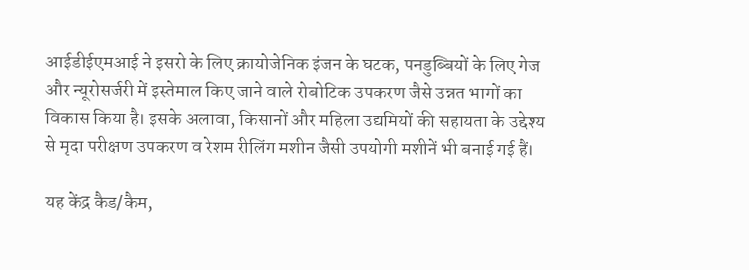आईडीईएमआई ने इसरो के लिए क्रायोजेनिक इंजन के घटक, पनडुब्बियों के लिए गेज और न्यूरोसर्जरी में इस्तेमाल किए जाने वाले रोबोटिक उपकरण जैसे उन्नत भागों का विकास किया है। इसके अलावा, किसानों और महिला उद्यमियों की सहायता के उद्देश्य से मृदा परीक्षण उपकरण व रेशम रीलिंग मशीन जैसी उपयोगी मशीनें भी बनाई गई हैं।

यह केंद्र कैड/कैम,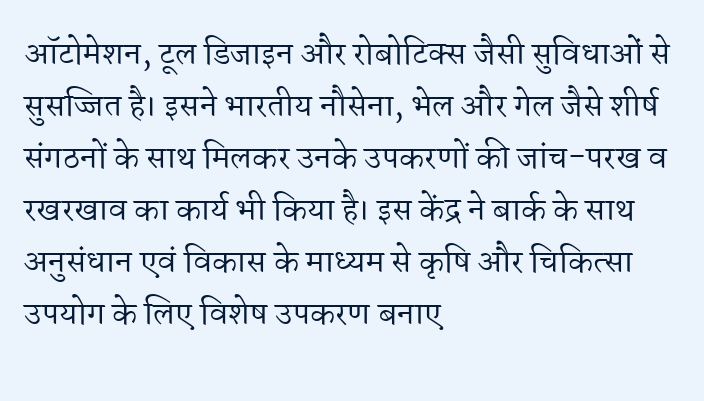ऑटोमेशन, टूल डिजाइन और रोबोटिक्स जैसी सुविधाओं से सुसज्जित है। इसने भारतीय नौसेना, भेल और गेल जैसे शीर्ष संगठनों के साथ मिलकर उनके उपकरणों की जांच-परख व रखरखाव का कार्य भी किया है। इस केंद्र ने बार्क के साथ अनुसंधान एवं विकास के माध्यम से कृषि और चिकित्सा उपयोग के लिए विशेष उपकरण बनाए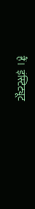हैं।  इंस्टिट्यूट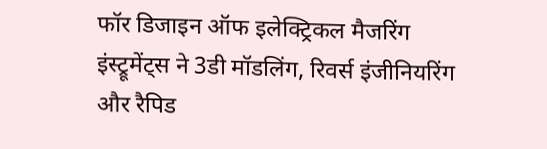फॉर डिजाइन ऑफ इलेक्ट्रिकल मैजरिंग इंस्ट्रूमेंट्स ने 3डी मॉडलिंग, रिवर्स इंजीनियरिंग और रैपिड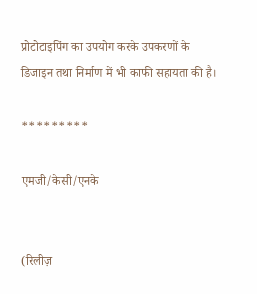प्रोटोटाइपिंग का उपयोग करके उपकरणों के डिजाइन तथा निर्माण में भी काफी सहायता की है।

*********

एमजी/केसी/एनके


(रिलीज़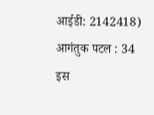आईडी: 2142418) आगंतुक पटल : 34
इस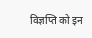विज्ञप्ति को इन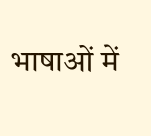भाषाओं में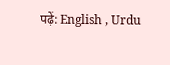पढ़ें: English , Urdu